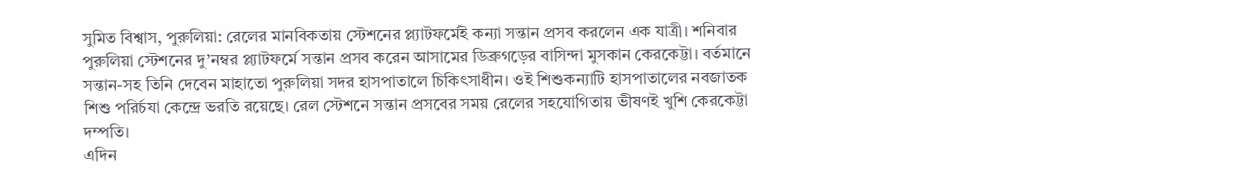সুমিত বিশ্বাস, পুরুলিয়া: রেলের মানবিকতায় স্টেশনের প্ল্যাটফর্মেই কন্যা সন্তান প্রসব করলেন এক যাত্রী। শনিবার পুরুলিয়া স্টেশনের দু’নম্বর প্ল্যাটফর্মে সন্তান প্রসব করেন আসামের ডিব্রুগড়ের বাসিন্দা মুসকান কেরকেট্টা। বর্তমানে সন্তান-সহ তিনি দেবেন মাহাতো পুরুলিয়া সদর হাসপাতালে চিকিৎসাধীন। ওই শিশুকন্যাটি হাসপাতালের নবজাতক শিশু পরির্চযা কেন্দ্রে ভরতি রয়েছে। রেল স্টেশনে সন্তান প্রসবের সময় রেলের সহযোগিতায় ভীষণই খুশি কেরকেট্টা দম্পতি।
এদিন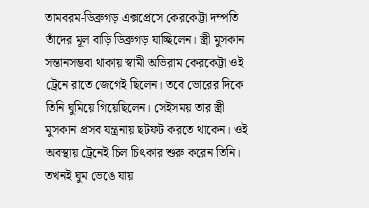তামবরম-ডিব্রুগড় এক্সপ্রেসে কেরকেট্টা দম্পতি তাঁদের মূল বাড়ি ডিব্রুগড় যাচ্ছিলেন। স্ত্রী মুসকান সন্তানসম্ভবা থাকায় স্বামী অভিরাম কেরকেট্টা ওই ট্রেনে রাতে জেগেই ছিলেন। তবে ভোরের দিকে তিনি ঘুমিয়ে গিয়েছিলেন। সেইসময় তার স্ত্রী মুসকান প্রসব যন্ত্রনায় ছটফট করতে থাকেন। ওই অবস্থায় ট্রেনেই চিল চিৎকার শুরু করেন তিনি। তখনই ঘুম ভেঙে যায়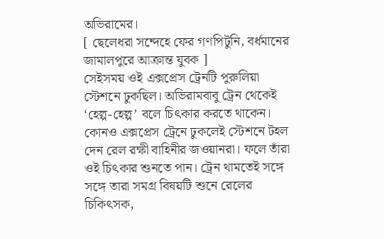অভিরামের।
[ ছেলেধরা সন্দেহে ফের গণপিটুনি, বর্ধমানের জামালপুরে আক্রান্ত যুবক ]
সেইসময় ওই এক্সপ্রেস ট্রেনটি পুরুলিয়া স্টেশনে ঢুকছিল। অভিরামবাবু ট্রেন থেকেই ‘হেল্প-হেল্প’ বলে চিৎকার করতে থাকেন। কোনও এক্সপ্রেস ট্রেনে ঢুকলেই স্টেশনে টহল দেন রেল রক্ষী বাহিনীর জওয়ানরা। ফলে তাঁরা ওই চিৎকার শুনতে পান। ট্রেন থামতেই সঙ্গে সঙ্গে তারা সমগ্র বিষয়টি শুনে রেলের চিকিৎসক,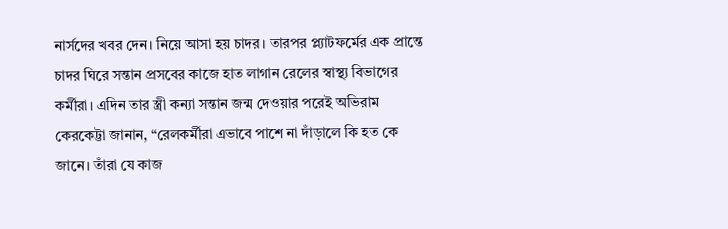নার্সদের খবর দেন। নিয়ে আসা হয় চাদর। তারপর প্ল্যাটফর্মের এক প্রান্তে চাদর ঘিরে সন্তান প্রসবের কাজে হাত লাগান রেলের স্বাস্থ্য বিভাগের কর্মীরা। এদিন তার স্ত্রী কন্যা সন্তান জন্ম দেওয়ার পরেই অভিরাম কেরকেট্টা জানান, “রেলকর্মীরা এভাবে পাশে না দাঁড়ালে কি হত কে জানে। তাঁরা যে কাজ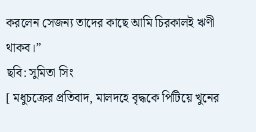করলেন সেজন্য তাদের কাছে আমি চিরকালই ঋণী থাকব।”
ছবি: সুমিতা সিং
[ মধুচক্রের প্রতিবাদ, মালদহে বৃদ্ধকে পিটিয়ে খুনের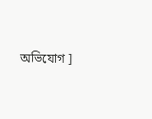অভিযোগ ]